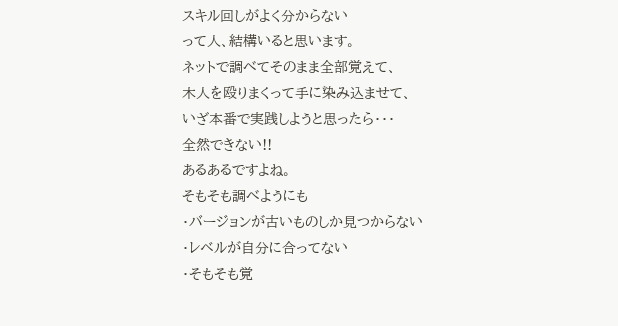スキル回しがよく分からない
って人、結構いると思います。
ネットで調べてそのまま全部覚えて、
木人を殴りまくって手に染み込ませて、
いざ本番で実践しようと思ったら・・・
全然できない!!
あるあるですよね。
そもそも調べようにも
・バージョンが古いものしか見つからない
・レベルが自分に合ってない
・そもそも覚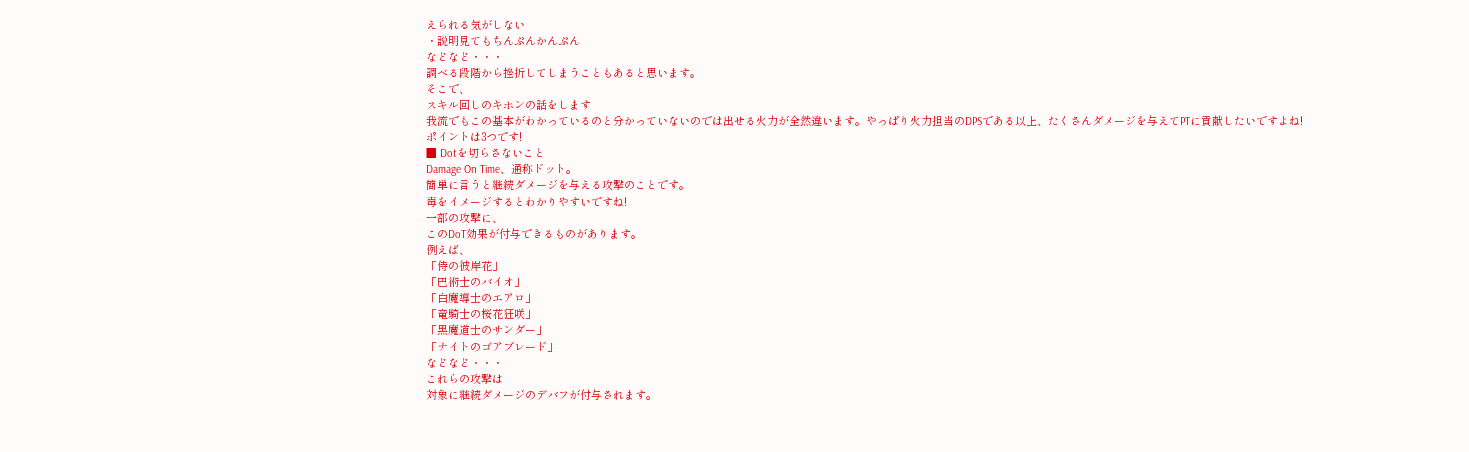えられる気がしない
・説明見てもちんぷんかんぷん
などなど・・・
調べる段階から挫折してしまうこともあると思います。
そこで、
スキル回しのキホンの話をします
我流でもこの基本がわかっているのと分かっていないのでは出せる火力が全然違います。やっぱり火力担当のDPSである以上、たくさんダメージを与えてPTに貢献したいですよね!
ポイントは3つです!
■ Dotを切らさないこと
Damage On Time、通称ドット。
簡単に言うと継続ダメージを与える攻撃のことです。
毒をイメージするとわかりやすいですね!
一部の攻撃に、
このDoT効果が付与できるものがあります。
例えば、
「侍の彼岸花」
「巴術士のバイオ」
「白魔導士のエアロ」
「竜騎士の桜花狂咲」
「黒魔道士のサンダー」
「ナイトのゴアブレード」
などなど・・・
これらの攻撃は
対象に継続ダメージのデバフが付与されます。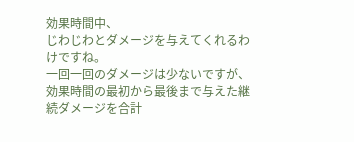効果時間中、
じわじわとダメージを与えてくれるわけですね。
一回一回のダメージは少ないですが、
効果時間の最初から最後まで与えた継続ダメージを合計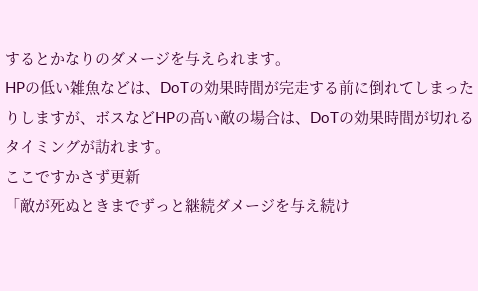するとかなりのダメージを与えられます。
HPの低い雑魚などは、DoTの効果時間が完走する前に倒れてしまったりしますが、ボスなどHPの高い敵の場合は、DoTの効果時間が切れるタイミングが訪れます。
ここですかさず更新
「敵が死ぬときまでずっと継続ダメージを与え続け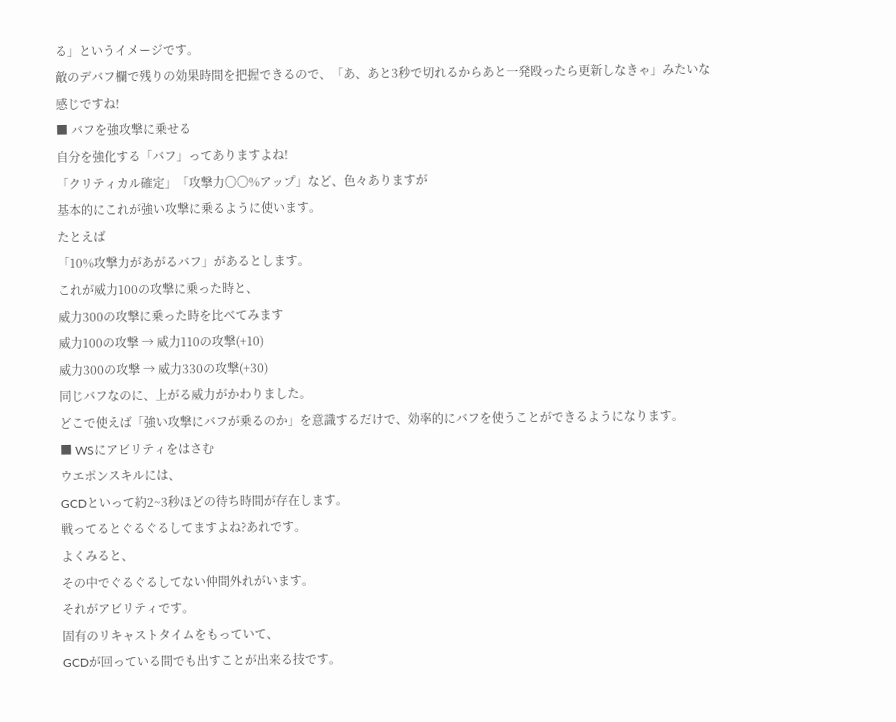る」というイメージです。
敵のデバフ欄で残りの効果時間を把握できるので、「あ、あと3秒で切れるからあと一発殴ったら更新しなきゃ」みたいな感じですね!
■ バフを強攻撃に乗せる
自分を強化する「バフ」ってありますよね!
「クリティカル確定」「攻撃力〇〇%アップ」など、色々ありますが
基本的にこれが強い攻撃に乗るように使います。
たとえば
「10%攻撃力があがるバフ」があるとします。
これが威力100の攻撃に乗った時と、
威力300の攻撃に乗った時を比べてみます
威力100の攻撃 → 威力110の攻撃(+10)
威力300の攻撃 → 威力330の攻撃(+30)
同じバフなのに、上がる威力がかわりました。
どこで使えば「強い攻撃にバフが乗るのか」を意識するだけで、効率的にバフを使うことができるようになります。
■ WSにアビリティをはさむ
ウエポンスキルには、
GCDといって約2~3秒ほどの待ち時間が存在します。
戦ってるとぐるぐるしてますよね?あれです。
よくみると、
その中でぐるぐるしてない仲間外れがいます。
それがアビリティです。
固有のリキャストタイムをもっていて、
GCDが回っている間でも出すことが出来る技です。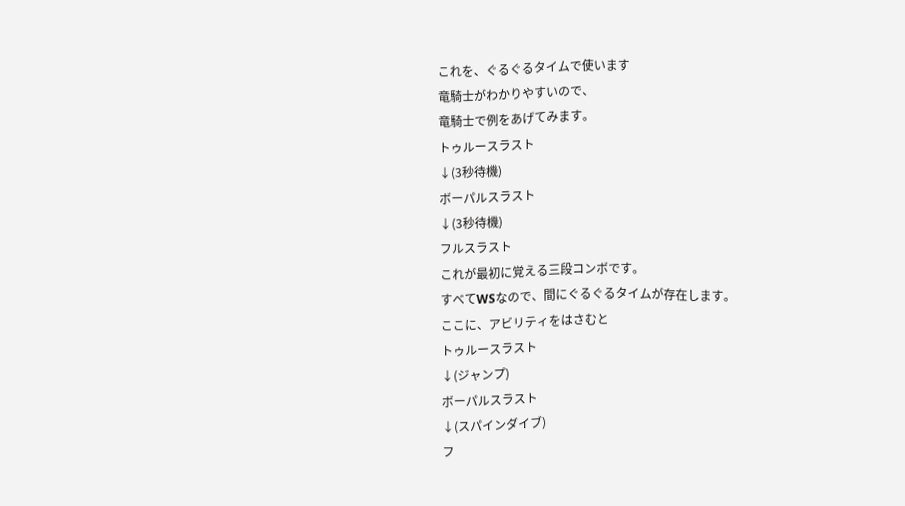これを、ぐるぐるタイムで使います
竜騎士がわかりやすいので、
竜騎士で例をあげてみます。
トゥルースラスト
↓(3秒待機)
ボーパルスラスト
↓(3秒待機)
フルスラスト
これが最初に覚える三段コンボです。
すべてWSなので、間にぐるぐるタイムが存在します。
ここに、アビリティをはさむと
トゥルースラスト
↓(ジャンプ)
ボーパルスラスト
↓(スパインダイブ)
フ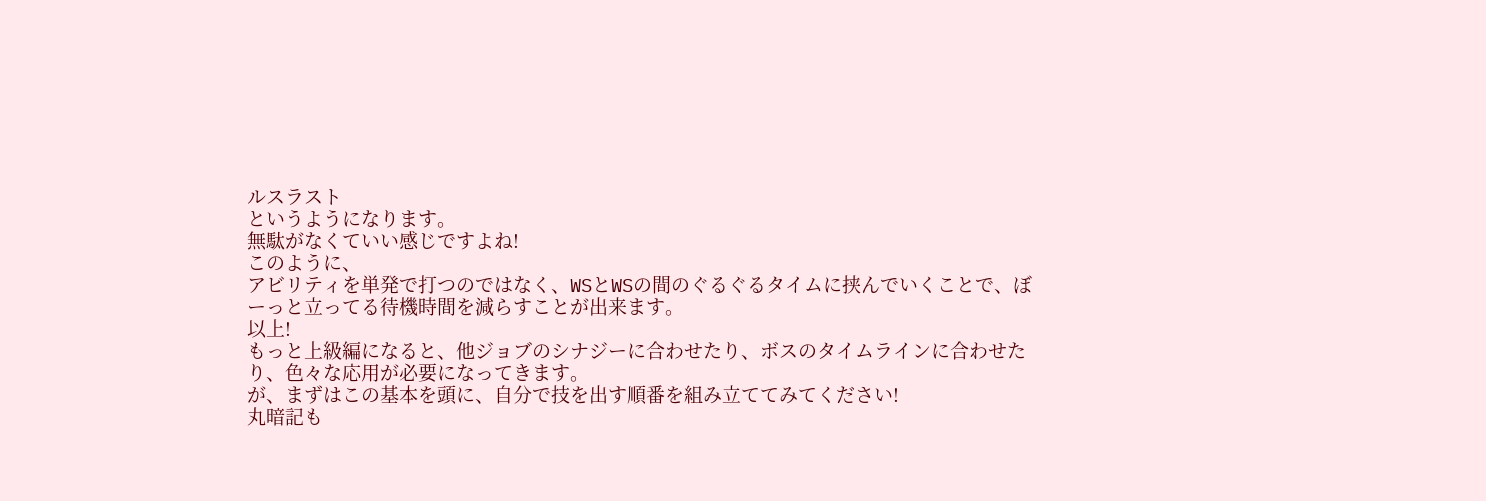ルスラスト
というようになります。
無駄がなくていい感じですよね!
このように、
アビリティを単発で打つのではなく、WSとWSの間のぐるぐるタイムに挟んでいくことで、ぼーっと立ってる待機時間を減らすことが出来ます。
以上!
もっと上級編になると、他ジョブのシナジーに合わせたり、ボスのタイムラインに合わせたり、色々な応用が必要になってきます。
が、まずはこの基本を頭に、自分で技を出す順番を組み立ててみてください!
丸暗記も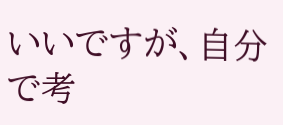いいですが、自分で考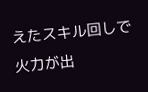えたスキル回しで火力が出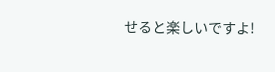せると楽しいですよ!